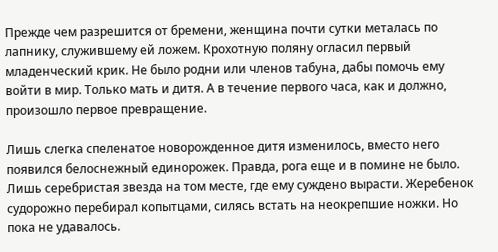Прежде чем разрешится от бремени, женщина почти сутки металась по лапнику, служившему ей ложем. Крохотную поляну огласил первый младенческий крик. Не было родни или членов табуна, дабы помочь ему войти в мир. Только мать и дитя. А в течение первого часа, как и должно, произошло первое превращение.

Лишь слегка спеленатое новорожденное дитя изменилось, вместо него появился белоснежный единорожек. Правда, рога еще и в помине не было. Лишь серебристая звезда на том месте, где ему суждено вырасти. Жеребенок судорожно перебирал копытцами, силясь встать на неокрепшие ножки. Но пока не удавалось.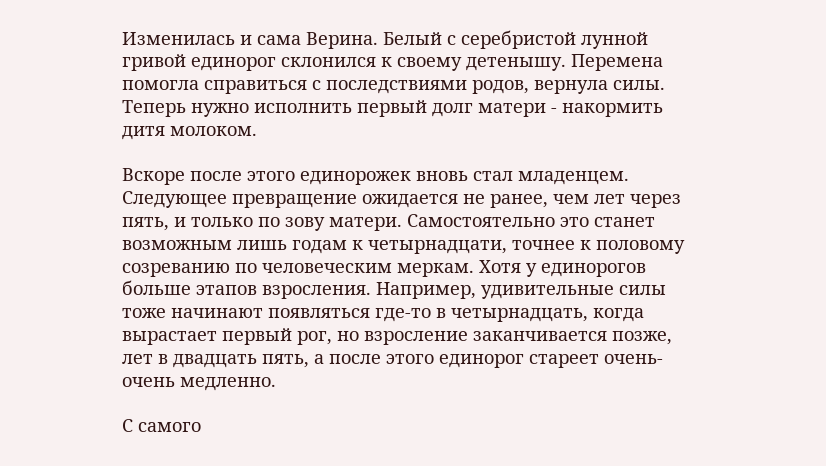Изменилась и сама Верина. Белый с серебристой лунной гривой единорог склонился к своему детенышу. Перемена помогла справиться с последствиями родов, вернула силы. Теперь нужно исполнить первый долг матери - накормить дитя молоком.

Вскоре после этого единорожек вновь стал младенцем. Следующее превращение ожидается не ранее, чем лет через пять, и только по зову матери. Самостоятельно это станет возможным лишь годам к четырнадцати, точнее к половому созреванию по человеческим меркам. Хотя у единорогов больше этапов взросления. Например, удивительные силы тоже начинают появляться где-то в четырнадцать, когда вырастает первый рог, но взросление заканчивается позже, лет в двадцать пять, а после этого единорог стареет очень-очень медленно.

С самого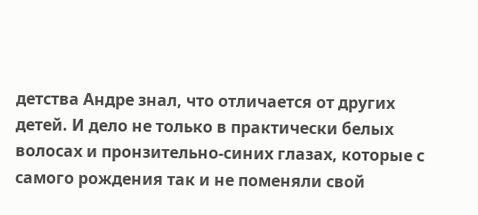детства Андре знал, что отличается от других детей. И дело не только в практически белых волосах и пронзительно-синих глазах, которые с самого рождения так и не поменяли свой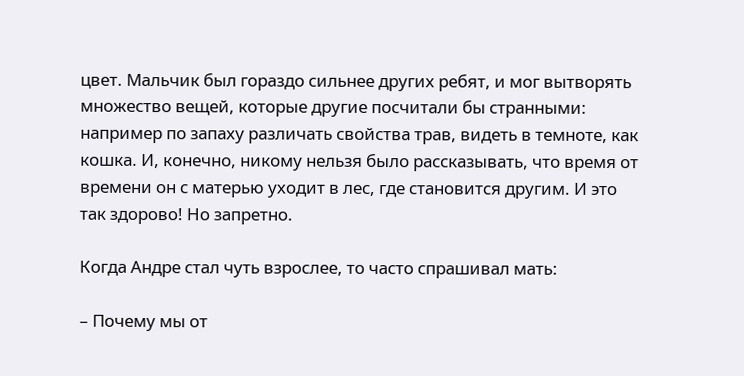цвет. Мальчик был гораздо сильнее других ребят, и мог вытворять множество вещей, которые другие посчитали бы странными: например по запаху различать свойства трав, видеть в темноте, как кошка. И, конечно, никому нельзя было рассказывать, что время от времени он с матерью уходит в лес, где становится другим. И это так здорово! Но запретно.

Когда Андре стал чуть взрослее, то часто спрашивал мать:

– Почему мы от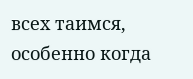всех таимся, особенно когда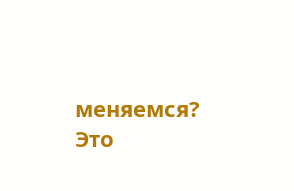меняемся? Это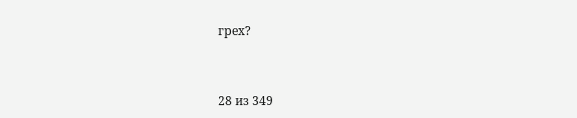грех?



28 из 349